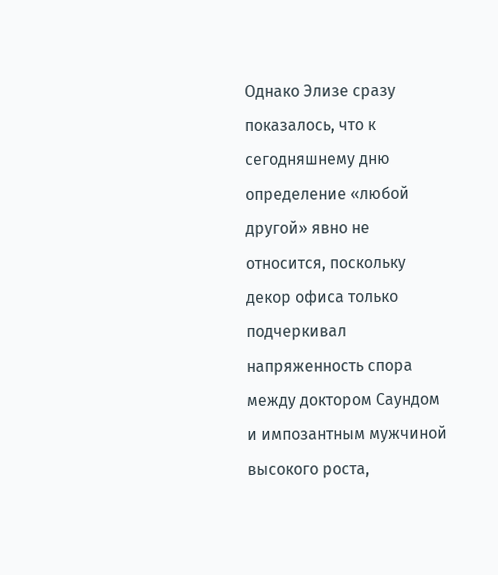Однако Элизе сразу показалось, что к сегодняшнему дню определение «любой другой» явно не относится, поскольку декор офиса только подчеркивал напряженность спора между доктором Саундом и импозантным мужчиной высокого роста,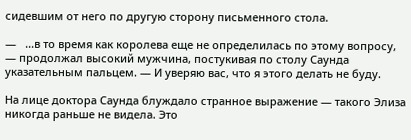сидевшим от него по другую сторону письменного стола.

—   ...в то время как королева еще не определилась по этому вопросу, — продолжал высокий мужчина, постукивая по столу Саунда указательным пальцем. — И уверяю вас, что я этого делать не буду.

На лице доктора Саунда блуждало странное выражение — такого Элиза никогда раньше не видела. Это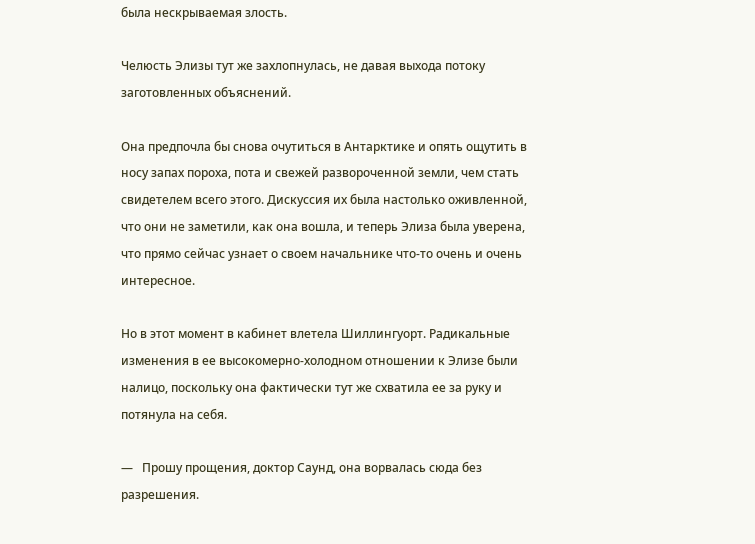была нескрываемая злость.

Челюсть Элизы тут же захлопнулась, не давая выхода потоку заготовленных объяснений.

Она предпочла бы снова очутиться в Антарктике и опять ощутить в носу запах пороха, пота и свежей развороченной земли, чем стать свидетелем всего этого. Дискуссия их была настолько оживленной, что они не заметили, как она вошла, и теперь Элиза была уверена, что прямо сейчас узнает о своем начальнике что-то очень и очень интересное.

Но в этот момент в кабинет влетела Шиллингуорт. Радикальные изменения в ее высокомерно-холодном отношении к Элизе были налицо, поскольку она фактически тут же схватила ее за руку и потянула на себя.

—   Прошу прощения, доктор Саунд, она ворвалась сюда без разрешения.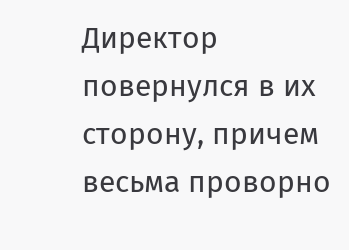Директор повернулся в их сторону, причем весьма проворно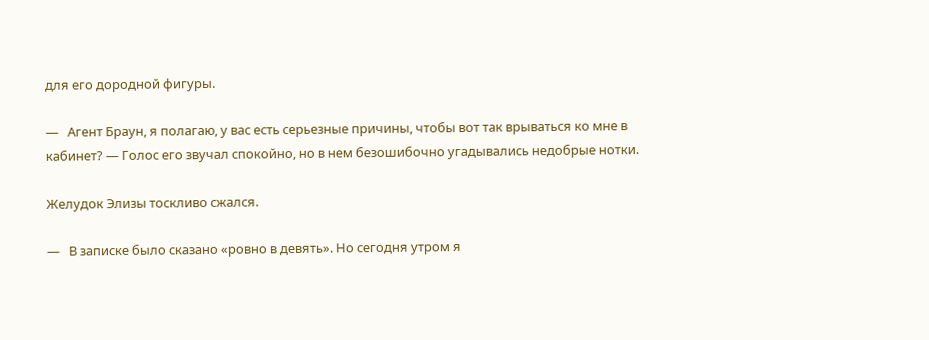для его дородной фигуры.

—   Агент Браун, я полагаю, у вас есть серьезные причины, чтобы вот так врываться ко мне в кабинет? — Голос его звучал спокойно, но в нем безошибочно угадывались недобрые нотки.

Желудок Элизы тоскливо сжался.

—   В записке было сказано «ровно в девять». Но сегодня утром я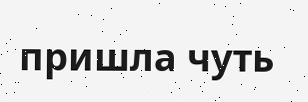пришла чуть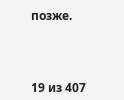позже.



19 из 407